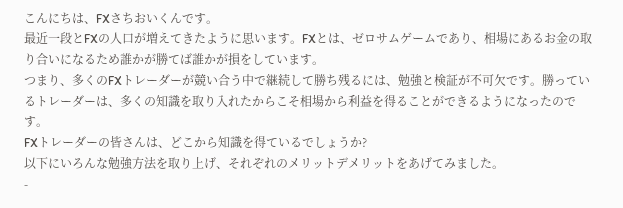こんにちは、FXさちおいくんです。
最近一段とFXの人口が増えてきたように思います。FXとは、ゼロサムゲームであり、相場にあるお金の取り合いになるため誰かが勝てば誰かが損をしています。
つまり、多くのFXトレーダーが競い合う中で継続して勝ち残るには、勉強と検証が不可欠です。勝っているトレーダーは、多くの知識を取り入れたからこそ相場から利益を得ることができるようになったのです。
FXトレーダーの皆さんは、どこから知識を得ているでしょうか?
以下にいろんな勉強方法を取り上げ、それぞれのメリットデメリットをあげてみました。
-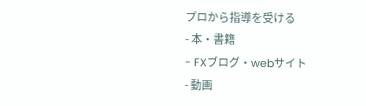プロから指導を受ける
- 本・書籍
- FXブログ・webサイト
- 動画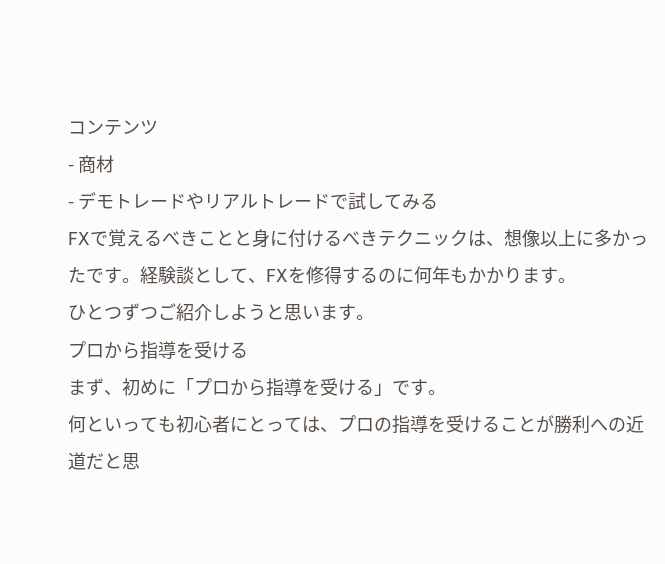コンテンツ
- 商材
- デモトレードやリアルトレードで試してみる
FXで覚えるべきことと身に付けるべきテクニックは、想像以上に多かったです。経験談として、FXを修得するのに何年もかかります。
ひとつずつご紹介しようと思います。
プロから指導を受ける
まず、初めに「プロから指導を受ける」です。
何といっても初心者にとっては、プロの指導を受けることが勝利への近道だと思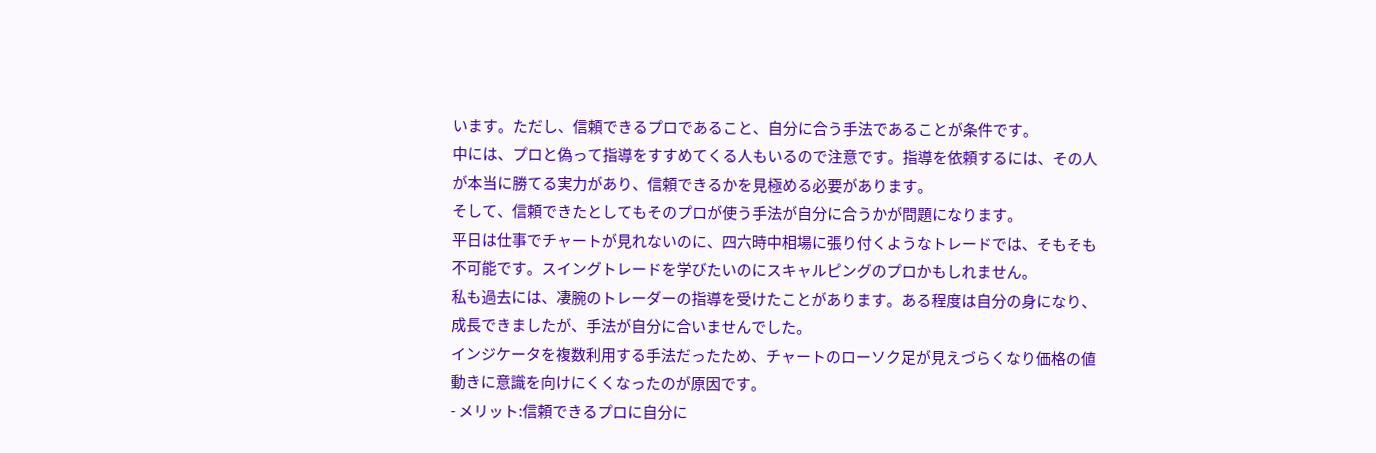います。ただし、信頼できるプロであること、自分に合う手法であることが条件です。
中には、プロと偽って指導をすすめてくる人もいるので注意です。指導を依頼するには、その人が本当に勝てる実力があり、信頼できるかを見極める必要があります。
そして、信頼できたとしてもそのプロが使う手法が自分に合うかが問題になります。
平日は仕事でチャートが見れないのに、四六時中相場に張り付くようなトレードでは、そもそも不可能です。スイングトレードを学びたいのにスキャルピングのプロかもしれません。
私も過去には、凄腕のトレーダーの指導を受けたことがあります。ある程度は自分の身になり、成長できましたが、手法が自分に合いませんでした。
インジケータを複数利用する手法だったため、チャートのローソク足が見えづらくなり価格の値動きに意識を向けにくくなったのが原因です。
- メリット:信頼できるプロに自分に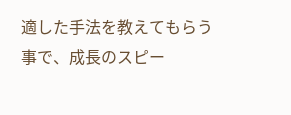適した手法を教えてもらう事で、成長のスピー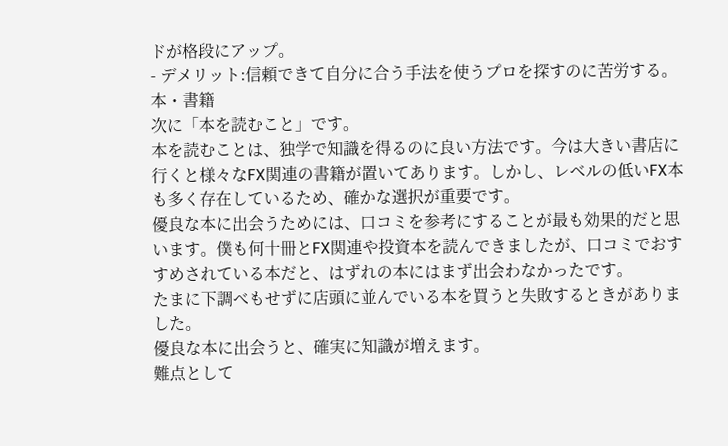ドが格段にアップ。
- デメリット:信頼できて自分に合う手法を使うプロを探すのに苦労する。
本・書籍
次に「本を読むこと」です。
本を読むことは、独学で知識を得るのに良い方法です。今は大きい書店に行くと様々なFX関連の書籍が置いてあります。しかし、レベルの低いFX本も多く存在しているため、確かな選択が重要です。
優良な本に出会うためには、口コミを参考にすることが最も効果的だと思います。僕も何十冊とFX関連や投資本を読んできましたが、口コミでおすすめされている本だと、はずれの本にはまず出会わなかったです。
たまに下調べもせずに店頭に並んでいる本を買うと失敗するときがありました。
優良な本に出会うと、確実に知識が増えます。
難点として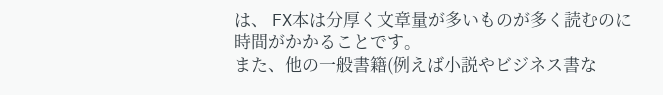は、 FX本は分厚く文章量が多いものが多く読むのに時間がかかることです。
また、他の一般書籍(例えば小説やビジネス書な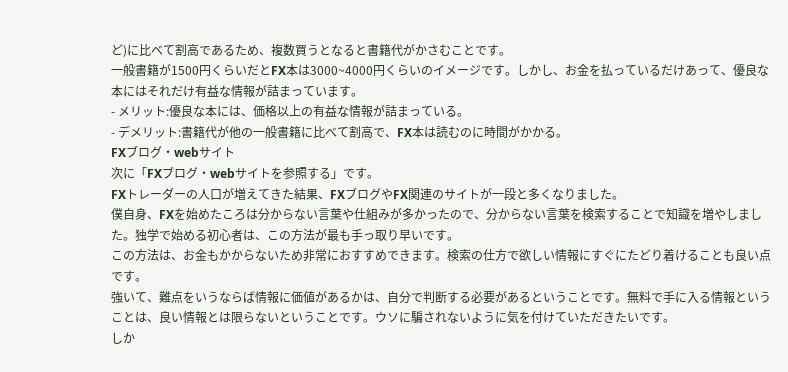ど)に比べて割高であるため、複数買うとなると書籍代がかさむことです。
一般書籍が1500円くらいだとFX本は3000~4000円くらいのイメージです。しかし、お金を払っているだけあって、優良な本にはそれだけ有益な情報が詰まっています。
- メリット:優良な本には、価格以上の有益な情報が詰まっている。
- デメリット:書籍代が他の一般書籍に比べて割高で、FX本は読むのに時間がかかる。
FXブログ・webサイト
次に「FXブログ・webサイトを参照する」です。
FXトレーダーの人口が増えてきた結果、FXブログやFX関連のサイトが一段と多くなりました。
僕自身、FXを始めたころは分からない言葉や仕組みが多かったので、分からない言葉を検索することで知識を増やしました。独学で始める初心者は、この方法が最も手っ取り早いです。
この方法は、お金もかからないため非常におすすめできます。検索の仕方で欲しい情報にすぐにたどり着けることも良い点です。
強いて、難点をいうならば情報に価値があるかは、自分で判断する必要があるということです。無料で手に入る情報ということは、良い情報とは限らないということです。ウソに騙されないように気を付けていただきたいです。
しか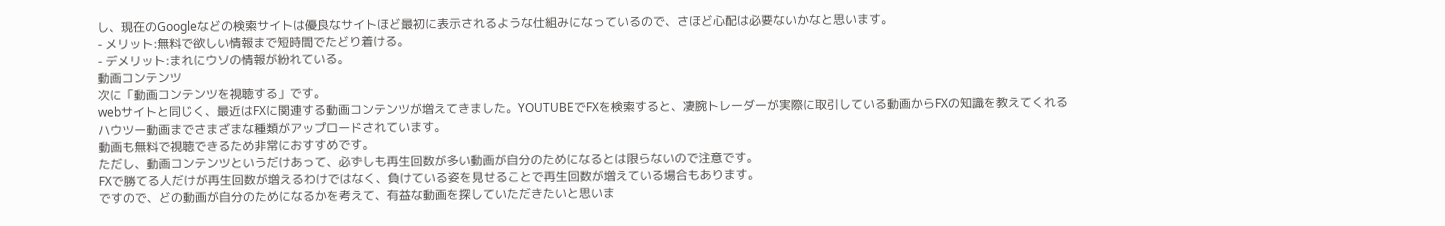し、現在のGoogleなどの検索サイトは優良なサイトほど最初に表示されるような仕組みになっているので、さほど心配は必要ないかなと思います。
- メリット:無料で欲しい情報まで短時間でたどり着ける。
- デメリット:まれにウソの情報が紛れている。
動画コンテンツ
次に「動画コンテンツを視聴する」です。
webサイトと同じく、最近はFXに関連する動画コンテンツが増えてきました。YOUTUBEでFXを検索すると、凄腕トレーダーが実際に取引している動画からFXの知識を教えてくれるハウツー動画までさまざまな種類がアップロードされています。
動画も無料で視聴できるため非常におすすめです。
ただし、動画コンテンツというだけあって、必ずしも再生回数が多い動画が自分のためになるとは限らないので注意です。
FXで勝てる人だけが再生回数が増えるわけではなく、負けている姿を見せることで再生回数が増えている場合もあります。
ですので、どの動画が自分のためになるかを考えて、有益な動画を探していただきたいと思いま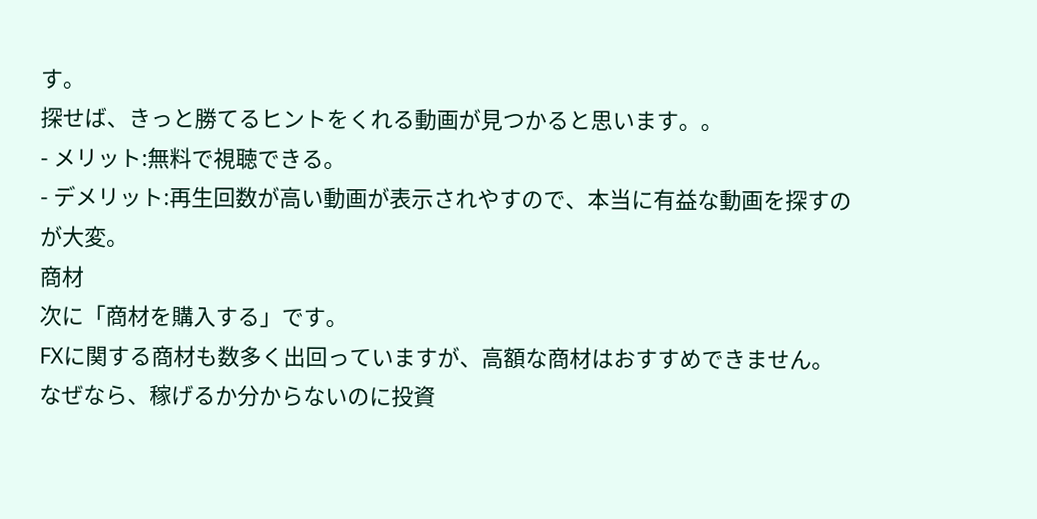す。
探せば、きっと勝てるヒントをくれる動画が見つかると思います。。
- メリット:無料で視聴できる。
- デメリット:再生回数が高い動画が表示されやすので、本当に有益な動画を探すのが大変。
商材
次に「商材を購入する」です。
FXに関する商材も数多く出回っていますが、高額な商材はおすすめできません。なぜなら、稼げるか分からないのに投資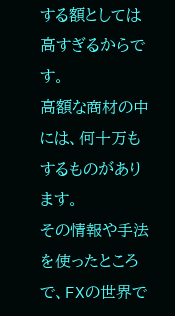する額としては高すぎるからです。
高額な商材の中には、何十万もするものがあります。
その情報や手法を使ったところで、FXの世界で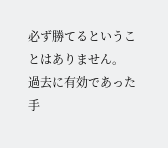必ず勝てるということはありません。
過去に有効であった手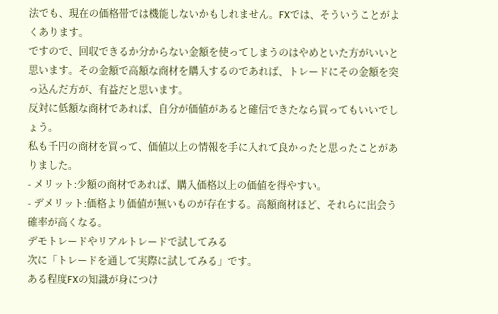法でも、現在の価格帯では機能しないかもしれません。FXでは、そういうことがよくあります。
ですので、回収できるか分からない金額を使ってしまうのはやめといた方がいいと思います。その金額で高額な商材を購入するのであれば、トレードにその金額を突っ込んだ方が、有益だと思います。
反対に低額な商材であれば、自分が価値があると確信できたなら買ってもいいでしょう。
私も千円の商材を買って、価値以上の情報を手に入れて良かったと思ったことがありました。
- メリット:少額の商材であれば、購入価格以上の価値を得やすい。
- デメリット:価格より価値が無いものが存在する。高額商材ほど、それらに出会う確率が高くなる。
デモトレードやリアルトレードで試してみる
次に「トレードを通して実際に試してみる」です。
ある程度FXの知識が身につけ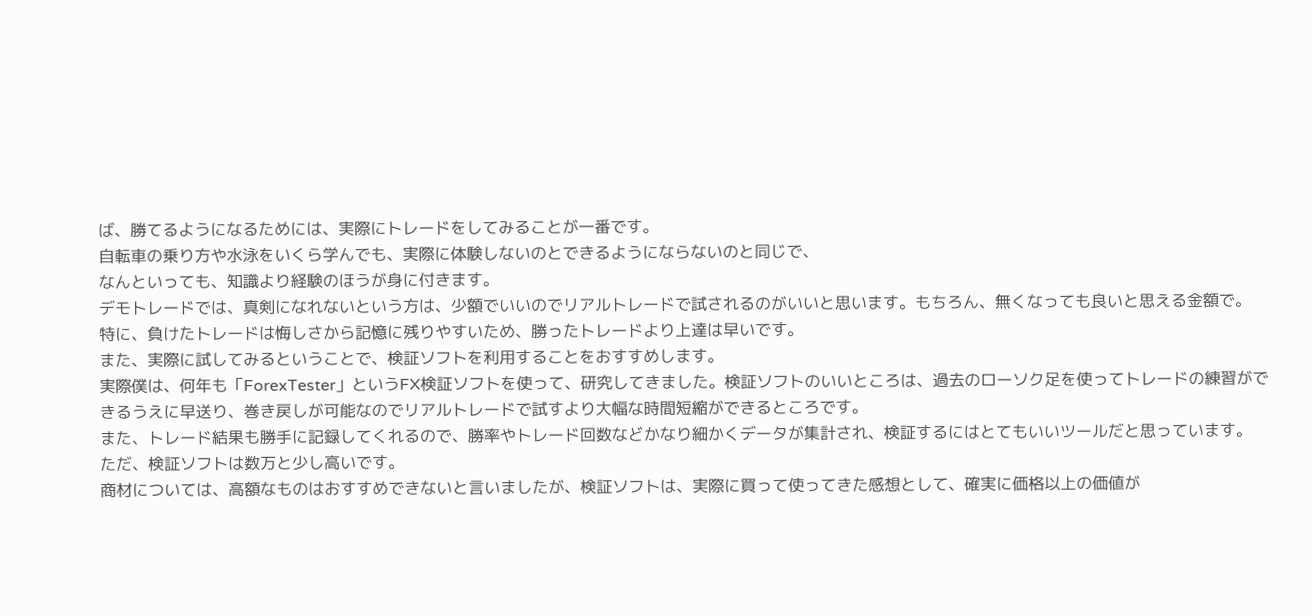ば、勝てるようになるためには、実際にトレードをしてみることが一番です。
自転車の乗り方や水泳をいくら学んでも、実際に体験しないのとできるようにならないのと同じで、
なんといっても、知識より経験のほうが身に付きます。
デモトレードでは、真剣になれないという方は、少額でいいのでリアルトレードで試されるのがいいと思います。もちろん、無くなっても良いと思える金額で。
特に、負けたトレードは悔しさから記憶に残りやすいため、勝ったトレードより上達は早いです。
また、実際に試してみるということで、検証ソフトを利用することをおすすめします。
実際僕は、何年も「ForexTester」というFX検証ソフトを使って、研究してきました。検証ソフトのいいところは、過去のローソク足を使ってトレードの練習ができるうえに早送り、巻き戻しが可能なのでリアルトレードで試すより大幅な時間短縮ができるところです。
また、トレード結果も勝手に記録してくれるので、勝率やトレード回数などかなり細かくデータが集計され、検証するにはとてもいいツールだと思っています。
ただ、検証ソフトは数万と少し高いです。
商材については、高額なものはおすすめできないと言いましたが、検証ソフトは、実際に買って使ってきた感想として、確実に価格以上の価値が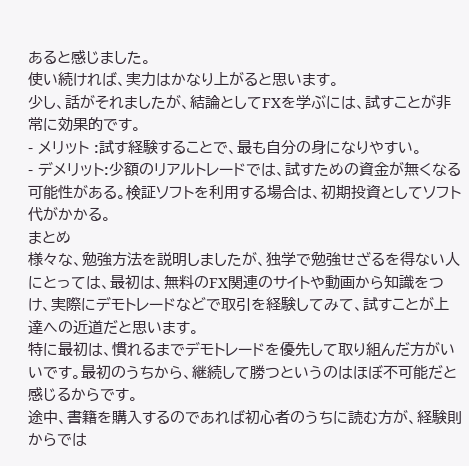あると感じました。
使い続ければ、実力はかなり上がると思います。
少し、話がそれましたが、結論としてFXを学ぶには、試すことが非常に効果的です。
- メリット :試す経験することで、最も自分の身になりやすい。
- デメリット:少額のリアルトレードでは、試すための資金が無くなる可能性がある。検証ソフトを利用する場合は、初期投資としてソフト代がかかる。
まとめ
様々な、勉強方法を説明しましたが、独学で勉強せざるを得ない人にとっては、最初は、無料のFX関連のサイトや動画から知識をつけ、実際にデモトレードなどで取引を経験してみて、試すことが上達への近道だと思います。
特に最初は、慣れるまでデモトレードを優先して取り組んだ方がいいです。最初のうちから、継続して勝つというのはほぼ不可能だと感じるからです。
途中、書籍を購入するのであれば初心者のうちに読む方が、経験則からでは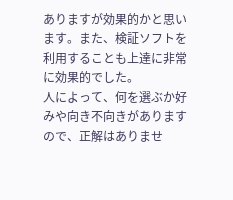ありますが効果的かと思います。また、検証ソフトを利用することも上達に非常に効果的でした。
人によって、何を選ぶか好みや向き不向きがありますので、正解はありませ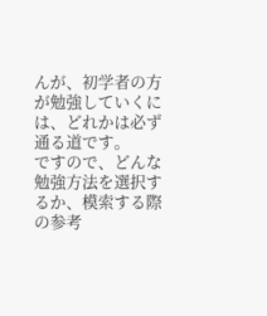んが、初学者の方が勉強していくには、どれかは必ず通る道です。
ですので、どんな勉強方法を選択するか、模索する際の参考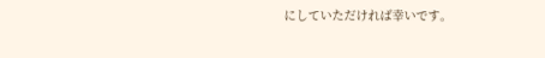にしていただければ幸いです。